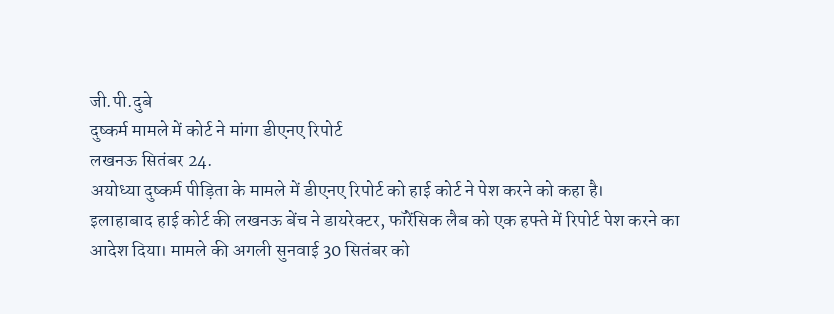जी.पी.दुबे
दुष्कर्म मामले में कोर्ट ने मांगा डीएनए रिपोर्ट
लखनऊ सितंबर 24.
अयोध्या दुष्कर्म पीड़िता के मामले में डीएनए रिपोर्ट को हाई कोर्ट ने पेश करने को कहा है।
इलाहाबाद हाई कोर्ट की लखनऊ बेंच ने डायरेक्टर, फॉरेंसिक लैब को एक हफ्ते में रिपोर्ट पेश करने का आदेश दिया। मामले की अगली सुनवाई 30 सितंबर को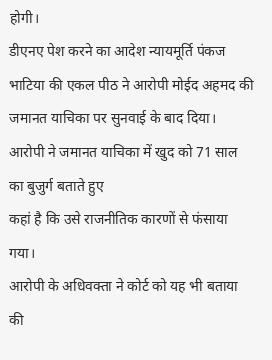होगी।
डीएनए पेश करने का आदेश न्यायमूर्ति पंकज भाटिया की एकल पीठ ने आरोपी मोईद अहमद की जमानत याचिका पर सुनवाई के बाद दिया।
आरोपी ने जमानत याचिका में खुद को 71 साल का बुजुर्ग बताते हुए
कहां है कि उसे राजनीतिक कारणों से फंसाया गया।
आरोपी के अधिवक्ता ने कोर्ट को यह भी बताया की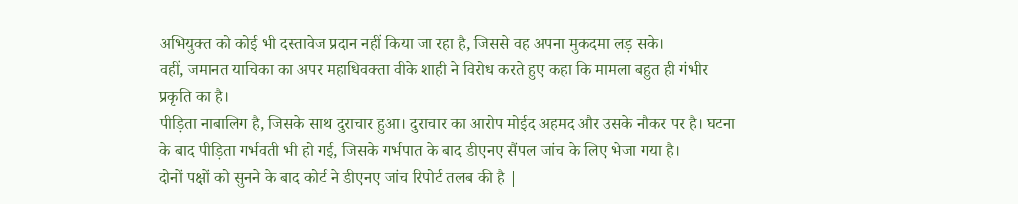अभियुक्त को कोई भी दस्तावेज प्रदान नहीं किया जा रहा है, जिससे वह अपना मुकदमा लड़ सके।
वहीं, जमानत याचिका का अपर महाधिवक्ता वीके शाही ने विरोध करते हुए कहा कि मामला बहुत ही गंभीर प्रकृति का है।
पीड़िता नाबालिग है, जिसके साथ दुराचार हुआ। दुराचार का आरोप मोईद अहमद और उसके नौकर पर है। घटना के बाद पीड़िता गर्भवती भी हो गई, जिसके गर्भपात के बाद डीएनए सैंपल जांच के लिए भेजा गया है।
दोनों पक्षों को सुनने के बाद कोर्ट ने डीएनए जांच रिपोर्ट तलब की है |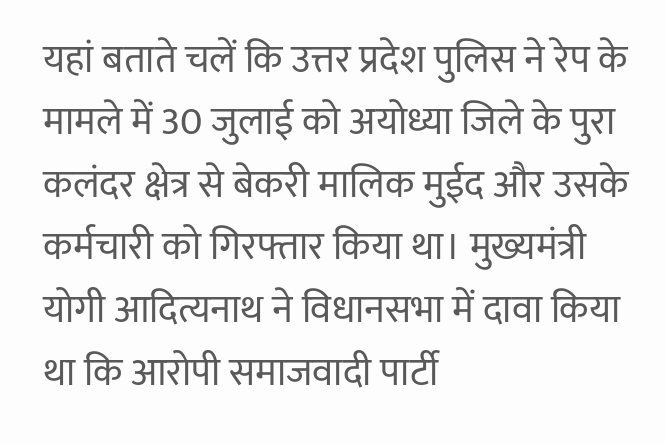यहां बताते चलें कि उत्तर प्रदेश पुलिस ने रेप के मामले में 30 जुलाई को अयोध्या जिले के पुरा कलंदर क्षेत्र से बेकरी मालिक मुईद और उसके कर्मचारी को गिरफ्तार किया था। मुख्यमंत्री योगी आदित्यनाथ ने विधानसभा में दावा किया था कि आरोपी समाजवादी पार्टी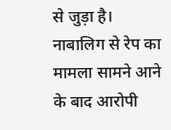से जुड़ा है।
नाबालिग से रेप का मामला सामने आने के बाद आरोपी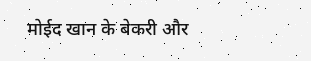मोईद खान के बेकरी और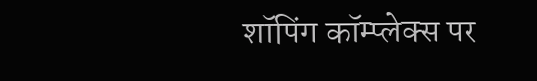शॉपिंग कॉम्प्लेक्स पर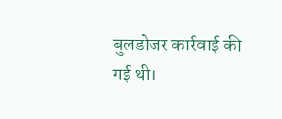बुलडोजर कार्रवाई की गई थी।